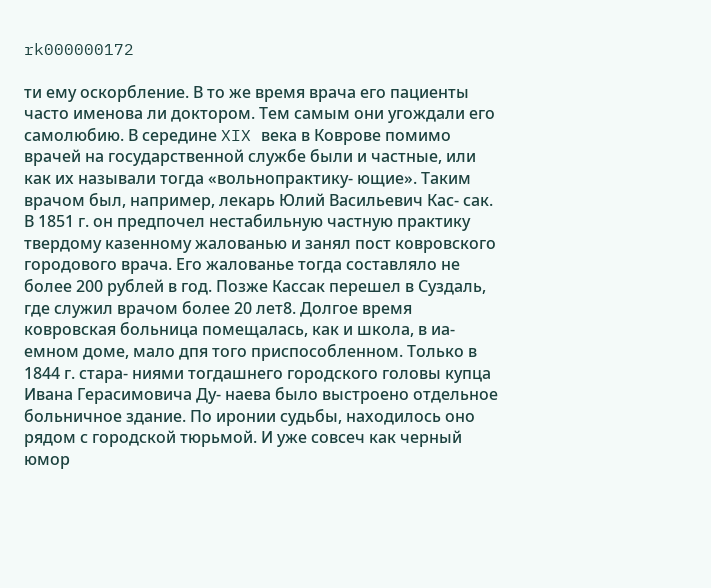rk000000172

ти ему оскорбление. В то же время врача его пациенты часто именова ли доктором. Тем самым они угождали его самолюбию. В середине XIX века в Коврове помимо врачей на государственной службе были и частные, или как их называли тогда «вольнопрактику- ющие». Таким врачом был, например, лекарь Юлий Васильевич Кас- сак. В 1851 г. он предпочел нестабильную частную практику твердому казенному жалованью и занял пост ковровского городового врача. Его жалованье тогда составляло не более 200 рублей в год. Позже Кассак перешел в Суздаль, где служил врачом более 20 лет8. Долгое время ковровская больница помещалась, как и школа, в иа- емном доме, мало дпя того приспособленном. Только в 1844 г. стара- ниями тогдашнего городского головы купца Ивана Герасимовича Ду- наева было выстроено отдельное больничное здание. По иронии судьбы, находилось оно рядом с городской тюрьмой. И уже совсеч как черный юмор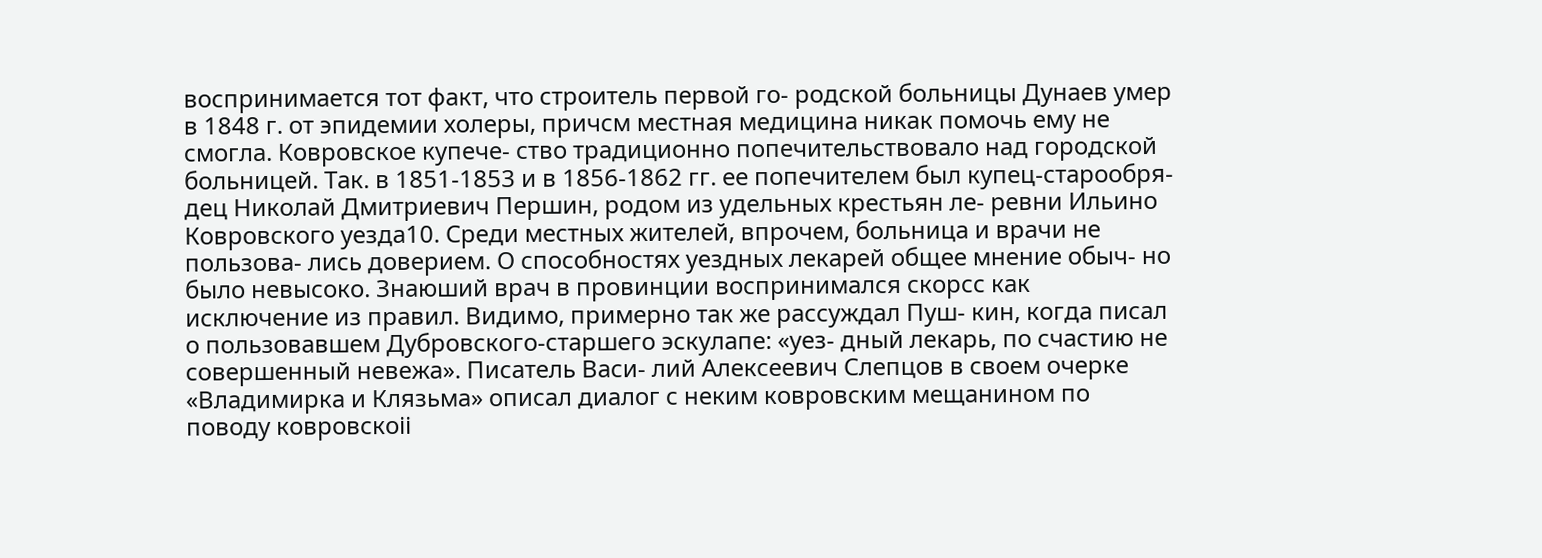воспринимается тот факт, что строитель первой го- родской больницы Дунаев умер в 1848 г. от эпидемии холеры, причсм местная медицина никак помочь ему не смогла. Ковровское купече- ство традиционно попечительствовало над городской больницей. Так. в 1851-1853 и в 1856-1862 гг. ее попечителем был купец-старообря- дец Николай Дмитриевич Першин, родом из удельных крестьян ле- ревни Ильино Ковровского уезда10. Среди местных жителей, впрочем, больница и врачи не пользова- лись доверием. О способностях уездных лекарей общее мнение обыч- но было невысоко. Знаюший врач в провинции воспринимался скорсс как исключение из правил. Видимо, примерно так же рассуждал Пуш- кин, когда писал о пользовавшем Дубровского-старшего эскулапе: «уез- дный лекарь, по счастию не совершенный невежа». Писатель Васи- лий Алексеевич Слепцов в своем очерке «Владимирка и Клязьма» описал диалог с неким ковровским мещанином по поводу ковровскоіі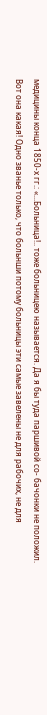медицины конца 1850-х гг.: «...Больница!.. тоже больницею называется. Да я бы туда паршивой со- бачонки не положил. Вот она какая! Одно званье только, что больнши потому больницы эти самые завелены не для рабочих, не для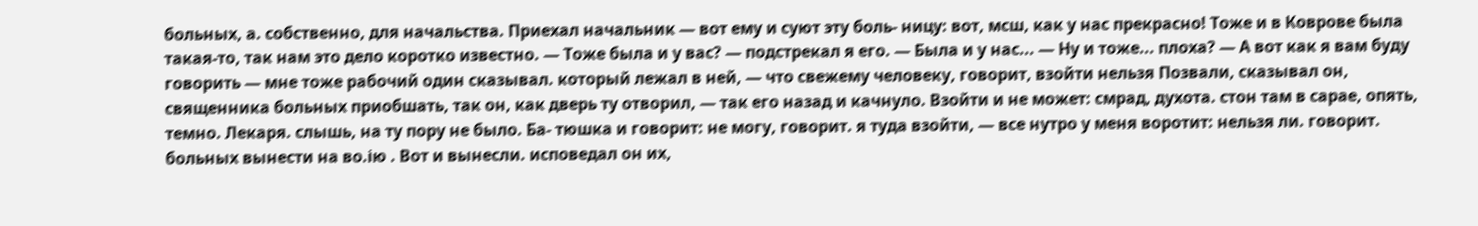больных, а. собственно, для начальства. Приехал начальник — вот ему и суют эту боль- ницу: вот, мсш, как у нас прекрасно! Тоже и в Коврове была такая-то, так нам это дело коротко известно. — Тоже была и у вас? — подстрекал я его. — Была и у нас... — Ну и тоже... плоха? — А вот как я вам буду говорить — мне тоже рабочий один сказывал. который лежал в ней, — что свежему человеку, говорит, взойти нельзя Позвали, сказывал он, священника больных приобшать, так он, как дверь ту отворил, — так его назад и качнуло. Взойти и не может: смрад, духота. стон там в сарае, опять, темно. Лекаря. слышь, на ту пору не было. Ба- тюшка и говорит: не могу, говорит. я туда взойти, — все нутро у меня воротит: нельзя ли. говорит. больных вынести на во.ію . Вот и вынесли. исповедал он их,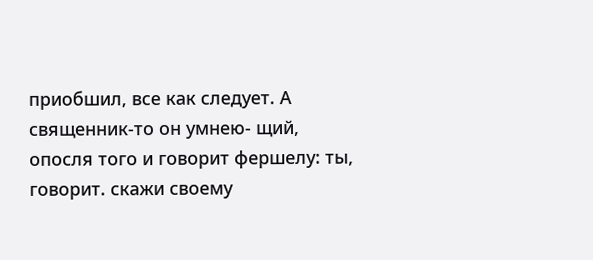приобшил, все как следует. А священник-то он умнею- щий, опосля того и говорит фершелу: ты, говорит. скажи своему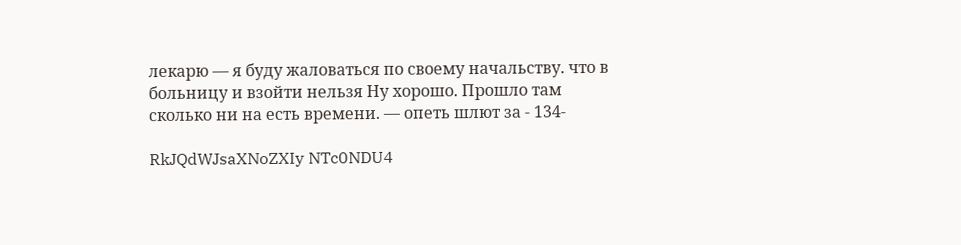лекарю — я буду жаловаться по своему начальству. что в больницу и взойти нельзя Ну хорошо. Прошло там сколько ни на есть времени. — опеть шлют за - 134-

RkJQdWJsaXNoZXIy NTc0NDU4